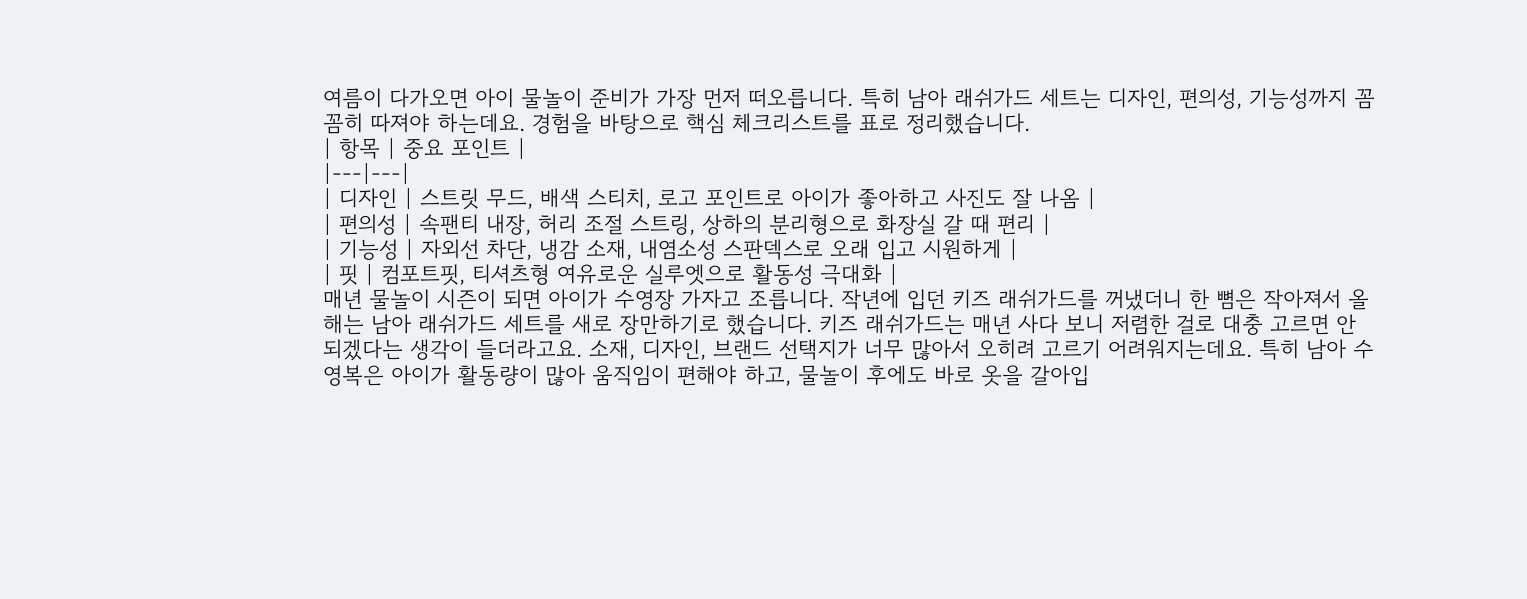여름이 다가오면 아이 물놀이 준비가 가장 먼저 떠오릅니다. 특히 남아 래쉬가드 세트는 디자인, 편의성, 기능성까지 꼼꼼히 따져야 하는데요. 경험을 바탕으로 핵심 체크리스트를 표로 정리했습니다.
| 항목 | 중요 포인트 |
|---|---|
| 디자인 | 스트릿 무드, 배색 스티치, 로고 포인트로 아이가 좋아하고 사진도 잘 나옴 |
| 편의성 | 속팬티 내장, 허리 조절 스트링, 상하의 분리형으로 화장실 갈 때 편리 |
| 기능성 | 자외선 차단, 냉감 소재, 내염소성 스판덱스로 오래 입고 시원하게 |
| 핏 | 컴포트핏, 티셔츠형 여유로운 실루엣으로 활동성 극대화 |
매년 물놀이 시즌이 되면 아이가 수영장 가자고 조릅니다. 작년에 입던 키즈 래쉬가드를 꺼냈더니 한 뼘은 작아져서 올해는 남아 래쉬가드 세트를 새로 장만하기로 했습니다. 키즈 래쉬가드는 매년 사다 보니 저렴한 걸로 대충 고르면 안 되겠다는 생각이 들더라고요. 소재, 디자인, 브랜드 선택지가 너무 많아서 오히려 고르기 어려워지는데요. 특히 남아 수영복은 아이가 활동량이 많아 움직임이 편해야 하고, 물놀이 후에도 바로 옷을 갈아입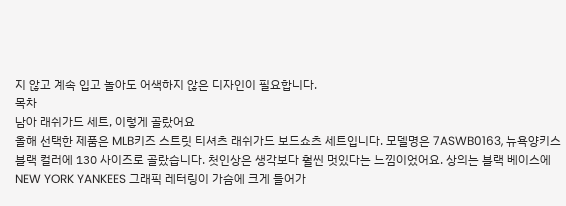지 않고 계속 입고 놀아도 어색하지 않은 디자인이 필요합니다.
목차
남아 래쉬가드 세트, 이렇게 골랐어요
올해 선택한 제품은 MLB키즈 스트릿 티셔츠 래쉬가드 보드쇼츠 세트입니다. 모델명은 7ASWB0163, 뉴욕양키스 블랙 컬러에 130 사이즈로 골랐습니다. 첫인상은 생각보다 훨씬 멋있다는 느낌이었어요. 상의는 블랙 베이스에 NEW YORK YANKEES 그래픽 레터링이 가슴에 크게 들어가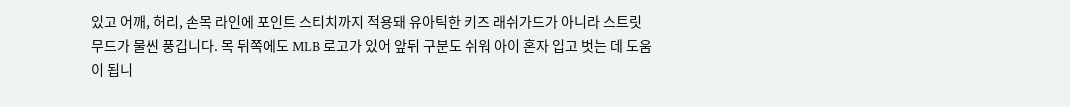있고 어깨, 허리, 손목 라인에 포인트 스티치까지 적용돼 유아틱한 키즈 래쉬가드가 아니라 스트릿 무드가 물씬 풍깁니다. 목 뒤쪽에도 MLB 로고가 있어 앞뒤 구분도 쉬워 아이 혼자 입고 벗는 데 도움이 됩니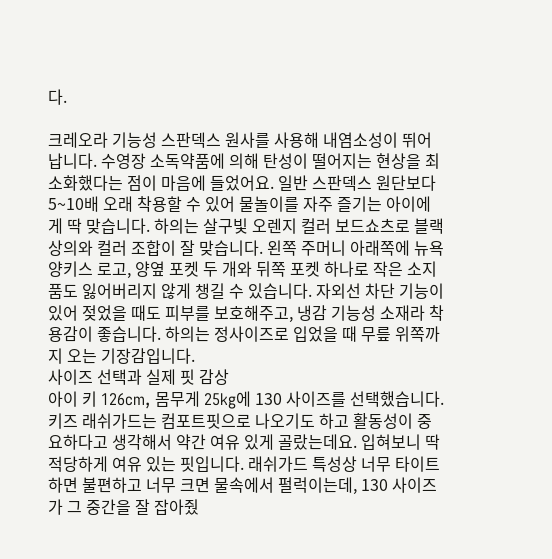다.

크레오라 기능성 스판덱스 원사를 사용해 내염소성이 뛰어납니다. 수영장 소독약품에 의해 탄성이 떨어지는 현상을 최소화했다는 점이 마음에 들었어요. 일반 스판덱스 원단보다 5~10배 오래 착용할 수 있어 물놀이를 자주 즐기는 아이에게 딱 맞습니다. 하의는 살구빛 오렌지 컬러 보드쇼츠로 블랙 상의와 컬러 조합이 잘 맞습니다. 왼쪽 주머니 아래쪽에 뉴욕양키스 로고, 양옆 포켓 두 개와 뒤쪽 포켓 하나로 작은 소지품도 잃어버리지 않게 챙길 수 있습니다. 자외선 차단 기능이 있어 젖었을 때도 피부를 보호해주고, 냉감 기능성 소재라 착용감이 좋습니다. 하의는 정사이즈로 입었을 때 무릎 위쪽까지 오는 기장감입니다.
사이즈 선택과 실제 핏 감상
아이 키 126cm, 몸무게 25kg에 130 사이즈를 선택했습니다. 키즈 래쉬가드는 컴포트핏으로 나오기도 하고 활동성이 중요하다고 생각해서 약간 여유 있게 골랐는데요. 입혀보니 딱 적당하게 여유 있는 핏입니다. 래쉬가드 특성상 너무 타이트하면 불편하고 너무 크면 물속에서 펄럭이는데, 130 사이즈가 그 중간을 잘 잡아줬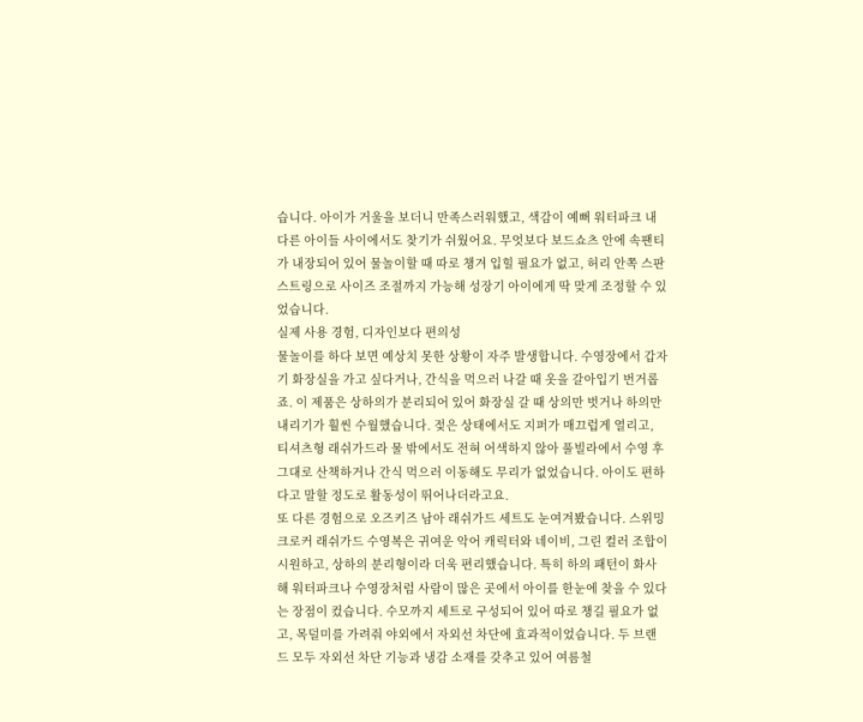습니다. 아이가 거울을 보더니 만족스러워했고, 색감이 예뻐 워터파크 내 다른 아이들 사이에서도 찾기가 쉬웠어요. 무엇보다 보드쇼츠 안에 속팬티가 내장되어 있어 물놀이할 때 따로 챙겨 입힐 필요가 없고, 허리 안쪽 스판 스트링으로 사이즈 조절까지 가능해 성장기 아이에게 딱 맞게 조정할 수 있었습니다.
실제 사용 경험, 디자인보다 편의성
물놀이를 하다 보면 예상치 못한 상황이 자주 발생합니다. 수영장에서 갑자기 화장실을 가고 싶다거나, 간식을 먹으러 나갈 때 옷을 갈아입기 번거롭죠. 이 제품은 상하의가 분리되어 있어 화장실 갈 때 상의만 벗거나 하의만 내리기가 훨씬 수월했습니다. 젖은 상태에서도 지퍼가 매끄럽게 열리고, 티셔츠형 래쉬가드라 물 밖에서도 전혀 어색하지 않아 풀빌라에서 수영 후 그대로 산책하거나 간식 먹으러 이동해도 무리가 없었습니다. 아이도 편하다고 말할 정도로 활동성이 뛰어나더라고요.
또 다른 경험으로 오즈키즈 남아 래쉬가드 세트도 눈여겨봤습니다. 스위밍크로커 래쉬가드 수영복은 귀여운 악어 캐릭터와 네이비, 그린 컬러 조합이 시원하고, 상하의 분리형이라 더욱 편리했습니다. 특히 하의 패턴이 화사해 워터파크나 수영장처럼 사람이 많은 곳에서 아이를 한눈에 찾을 수 있다는 장점이 컸습니다. 수모까지 세트로 구성되어 있어 따로 챙길 필요가 없고, 목덜미를 가려줘 야외에서 자외선 차단에 효과적이었습니다. 두 브랜드 모두 자외선 차단 기능과 냉감 소재를 갖추고 있어 여름철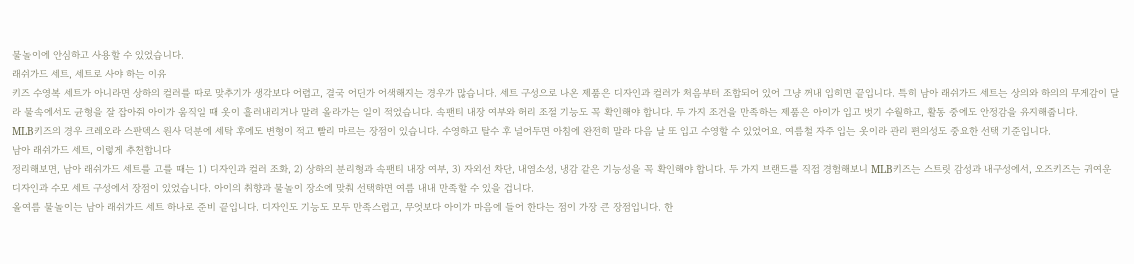물놀이에 안심하고 사용할 수 있었습니다.
래쉬가드 세트, 세트로 사야 하는 이유
키즈 수영복 세트가 아니라면 상하의 컬러를 따로 맞추기가 생각보다 어렵고, 결국 어딘가 어색해지는 경우가 많습니다. 세트 구성으로 나온 제품은 디자인과 컬러가 처음부터 조합되어 있어 그냥 꺼내 입히면 끝입니다. 특히 남아 래쉬가드 세트는 상의와 하의의 무게감이 달라 물속에서도 균형을 잘 잡아줘 아이가 움직일 때 옷이 흘러내리거나 말려 올라가는 일이 적었습니다. 속팬티 내장 여부와 허리 조절 기능도 꼭 확인해야 합니다. 두 가지 조건을 만족하는 제품은 아이가 입고 벗기 수월하고, 활동 중에도 안정감을 유지해줍니다.
MLB키즈의 경우 크레오라 스판덱스 원사 덕분에 세탁 후에도 변형이 적고 빨리 마르는 장점이 있습니다. 수영하고 탈수 후 널어두면 아침에 완전히 말라 다음 날 또 입고 수영할 수 있었어요. 여름철 자주 입는 옷이라 관리 편의성도 중요한 선택 기준입니다.
남아 래쉬가드 세트, 이렇게 추천합니다
정리해보면, 남아 래쉬가드 세트를 고를 때는 1) 디자인과 컬러 조화, 2) 상하의 분리형과 속팬티 내장 여부, 3) 자외선 차단, 내염소성, 냉감 같은 기능성을 꼭 확인해야 합니다. 두 가지 브랜드를 직접 경험해보니 MLB키즈는 스트릿 감성과 내구성에서, 오즈키즈는 귀여운 디자인과 수모 세트 구성에서 장점이 있었습니다. 아이의 취향과 물놀이 장소에 맞춰 선택하면 여름 내내 만족할 수 있을 겁니다.
올여름 물놀이는 남아 래쉬가드 세트 하나로 준비 끝입니다. 디자인도 기능도 모두 만족스럽고, 무엇보다 아이가 마음에 들어 한다는 점이 가장 큰 장점입니다. 한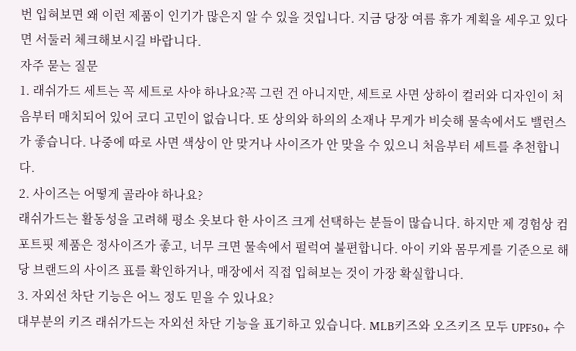번 입혀보면 왜 이런 제품이 인기가 많은지 알 수 있을 것입니다. 지금 당장 여름 휴가 계획을 세우고 있다면 서둘러 체크해보시길 바랍니다.
자주 묻는 질문
1. 래쉬가드 세트는 꼭 세트로 사야 하나요?꼭 그런 건 아니지만, 세트로 사면 상하이 컬러와 디자인이 처음부터 매치되어 있어 코디 고민이 없습니다. 또 상의와 하의의 소재나 무게가 비슷해 물속에서도 밸런스가 좋습니다. 나중에 따로 사면 색상이 안 맞거나 사이즈가 안 맞을 수 있으니 처음부터 세트를 추천합니다.
2. 사이즈는 어떻게 골라야 하나요?
래쉬가드는 활동성을 고려해 평소 옷보다 한 사이즈 크게 선택하는 분들이 많습니다. 하지만 제 경험상 컴포트핏 제품은 정사이즈가 좋고, 너무 크면 물속에서 펄럭여 불편합니다. 아이 키와 몸무게를 기준으로 해당 브랜드의 사이즈 표를 확인하거나, 매장에서 직접 입혀보는 것이 가장 확실합니다.
3. 자외선 차단 기능은 어느 정도 믿을 수 있나요?
대부분의 키즈 래쉬가드는 자외선 차단 기능을 표기하고 있습니다. MLB키즈와 오즈키즈 모두 UPF50+ 수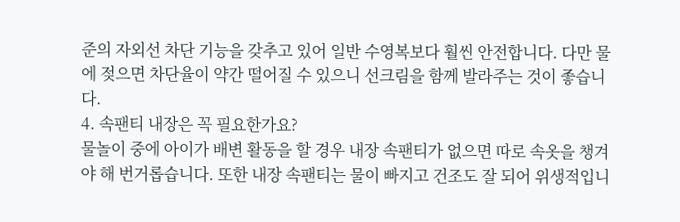준의 자외선 차단 기능을 갖추고 있어 일반 수영복보다 훨씬 안전합니다. 다만 물에 젖으면 차단율이 약간 떨어질 수 있으니 선크림을 함께 발라주는 것이 좋습니다.
4. 속팬티 내장은 꼭 필요한가요?
물놀이 중에 아이가 배변 활동을 할 경우 내장 속팬티가 없으면 따로 속옷을 챙겨야 해 번거롭습니다. 또한 내장 속팬티는 물이 빠지고 건조도 잘 되어 위생적입니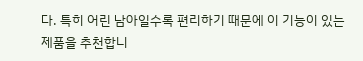다. 특히 어린 남아일수록 편리하기 때문에 이 기능이 있는 제품을 추천합니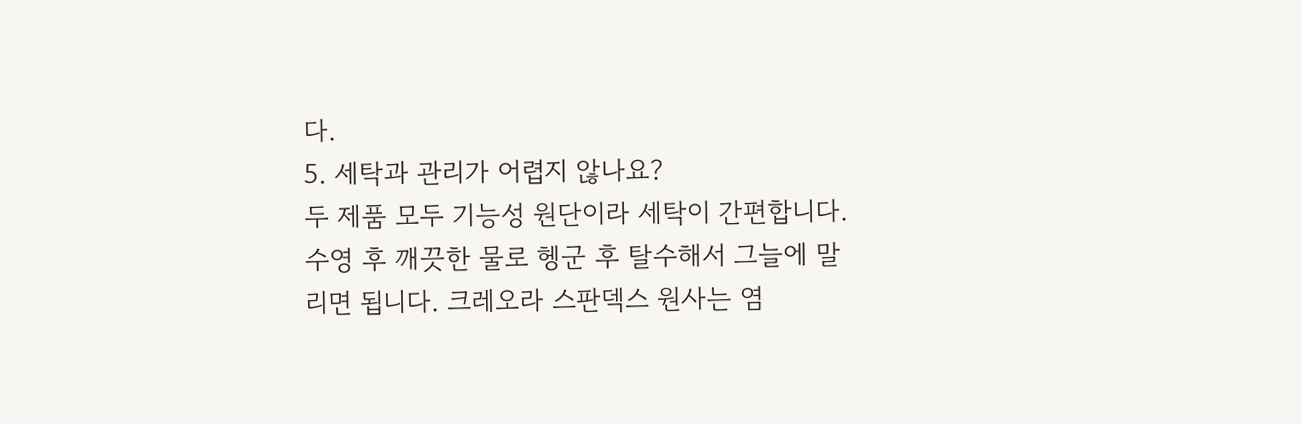다.
5. 세탁과 관리가 어렵지 않나요?
두 제품 모두 기능성 원단이라 세탁이 간편합니다. 수영 후 깨끗한 물로 헹군 후 탈수해서 그늘에 말리면 됩니다. 크레오라 스판덱스 원사는 염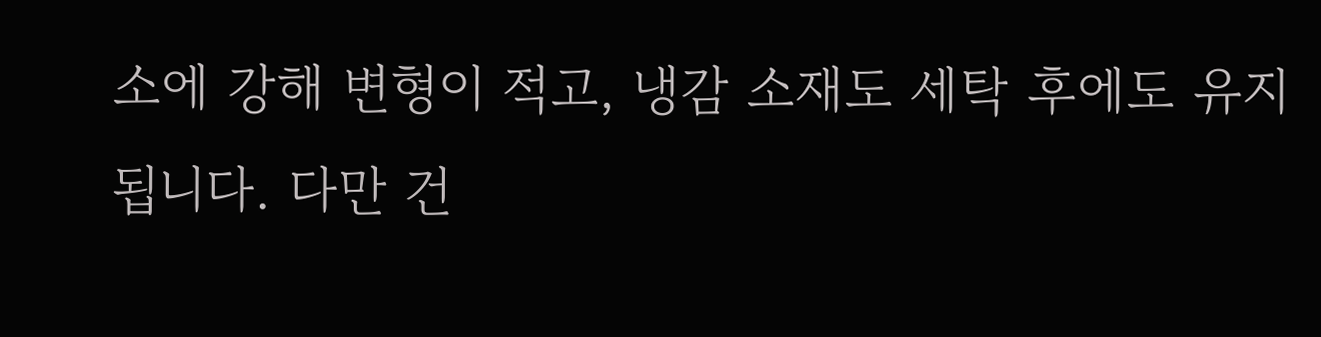소에 강해 변형이 적고, 냉감 소재도 세탁 후에도 유지됩니다. 다만 건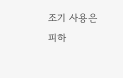조기 사용은 피하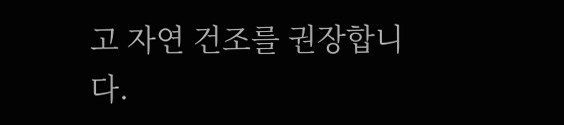고 자연 건조를 권장합니다.